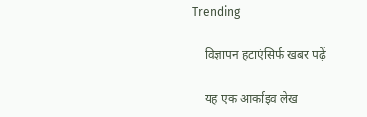Trending

    विज्ञापन हटाएंसिर्फ खबर पढ़ें

    यह एक आर्काइव लेख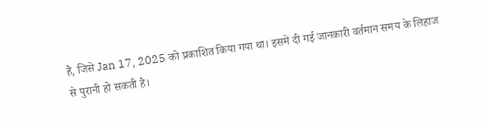है, जिसे Jan 17, 2025 को प्रकाशित किया गया था। इसमें दी गई जानकारी वर्तमान समय के लिहाज से पुरानी हो सकती है।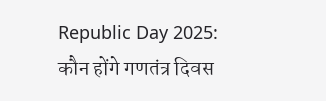Republic Day 2025: कौन होंगे गणतंत्र दिवस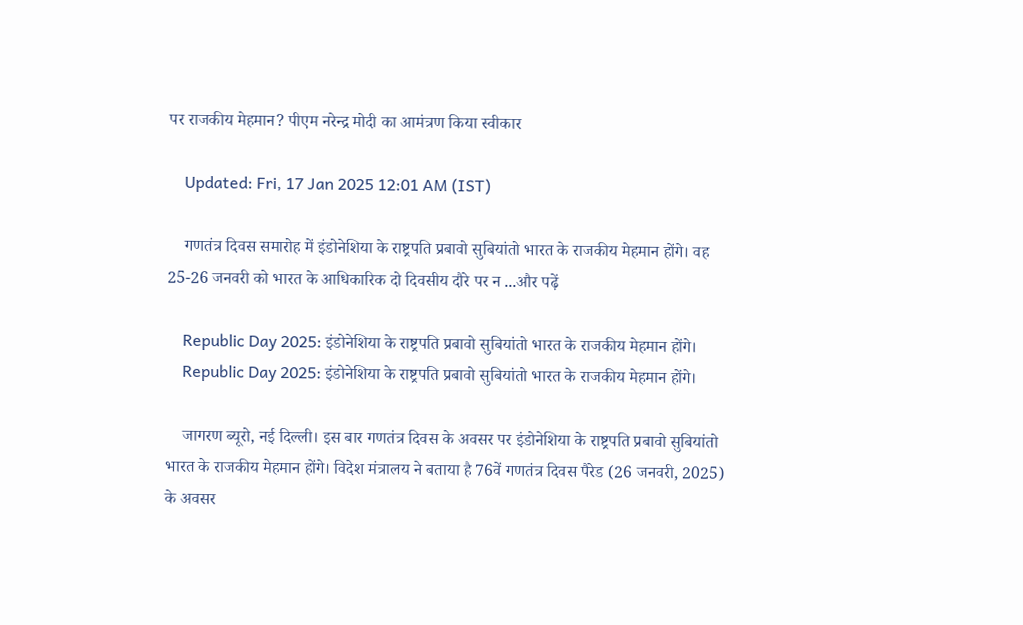पर राजकीय मेहमान? पीएम नरेन्द्र मोदी का आमंत्रण किया स्वीकार

    Updated: Fri, 17 Jan 2025 12:01 AM (IST)

    गणतंत्र दिवस समारोह में इंडोनेशिया के राष्ट्रपति प्रबावो सुबियांतो भारत के राजकीय मेहमान होंगे। वह 25-26 जनवरी को भारत के आधिकारिक दो दिवसीय दौरे पर न ...और पढ़ें

    Republic Day 2025: इंडोनेशिया के राष्ट्रपति प्रबावो सुबियांतो भारत के राजकीय मेहमान होंगे।
    Republic Day 2025: इंडोनेशिया के राष्ट्रपति प्रबावो सुबियांतो भारत के राजकीय मेहमान होंगे।

    जागरण ब्यूरो, नई दिल्ली। इस बार गणतंत्र दिवस के अवसर पर इंडोनेशिया के राष्ट्रपति प्रबावो सुबियांतो भारत के राजकीय मेहमान होंगे। विदेश मंत्रालय ने बताया है 76वें गणतंत्र दिवस पैरेड (26 जनवरी, 2025) के अवसर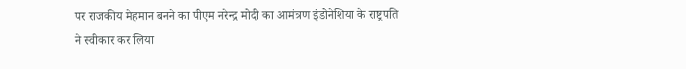पर राजकीय मेहमान बनने का पीएम नरेन्द्र मोदी का आमंत्रण इंडोनेशिया के राष्ट्रपति ने स्वीकार कर लिया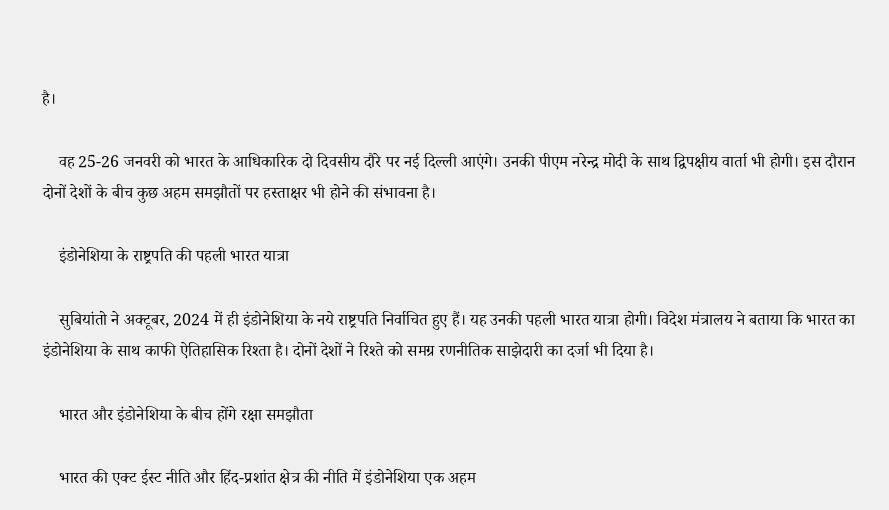है।

    वह 25-26 जनवरी को भारत के आधिकारिक दो दिवसीय दौरे पर नई दिल्ली आएंगे। उनकी पीएम नरेन्द्र मोदी के साथ द्विपक्षीय वार्ता भी होगी। इस दौरान दोनों देशों के बीच कुछ अहम समझौतों पर हस्ताक्षर भी होने की संभावना है।

    इंडोनेशिया के राष्ट्रपति की पहली भारत यात्रा

    सुबियांतो ने अक्टूबर, 2024 में ही इंडोनेशिया के नये राष्ट्रपति निर्वाचित हुए हैं। यह उनकी पहली भारत यात्रा होगी। विदेश मंत्रालय ने बताया कि भारत का इंडोनेशिया के साथ काफी ऐतिहासिक रिश्ता है। दोनों देशों ने रिश्ते को समग्र रणनीतिक साझेदारी का दर्जा भी दिया है।

    भारत और इंडोनेशिया के बीच होंगे रक्षा समझौता

    भारत की एक्ट ईस्ट नीति और हिंद-प्रशांत क्षेत्र की नीति में इंडोनेशिया एक अहम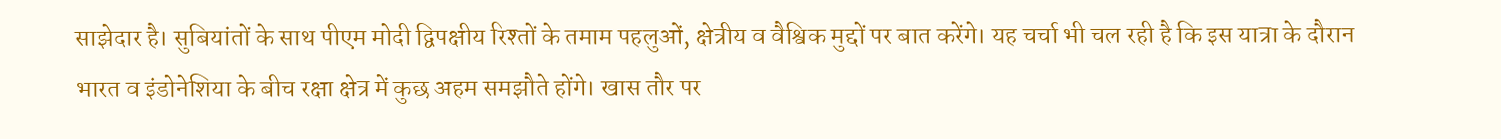साझेदार है। सुबियांतों के साथ पीएम मोदी द्विपक्षीय रिश्तों के तमाम पहलुओं, क्षेत्रीय व वैश्विक मुद्दों पर बात करेंगे। यह चर्चा भी चल रही है कि इस यात्रा के दौरान भारत व इंडोनेशिया के बीच रक्षा क्षेत्र में कुछ अहम समझौते होंगे। खास तौर पर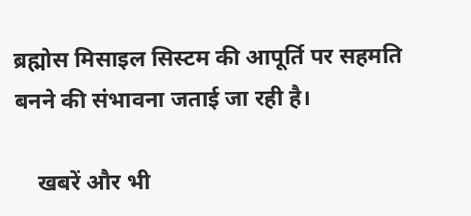ब्रह्मोस मिसाइल सिस्टम की आपूर्ति पर सहमति बनने की संभावना जताई जा रही है।

    खबरें और भी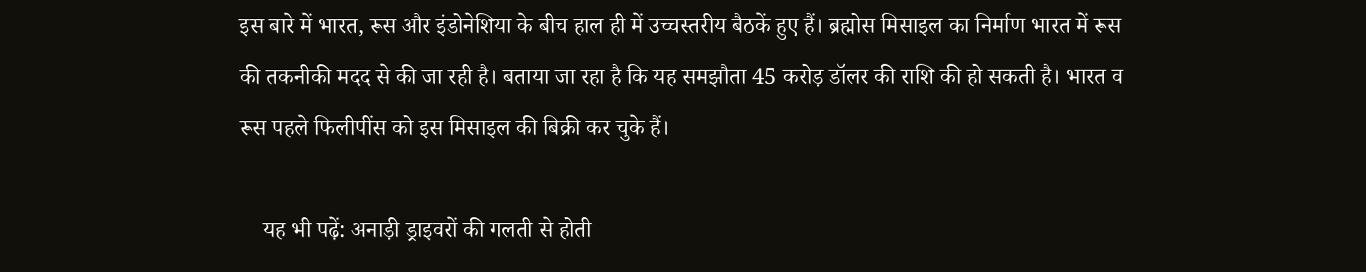इस बारे में भारत, रूस और इंडोनेशिया के बीच हाल ही में उच्चस्तरीय बैठकें हुए हैं। ब्रह्मोस मिसाइल का निर्माण भारत में रूस की तकनीकी मदद से की जा रही है। बताया जा रहा है कि यह समझौता 45 करोड़ डॉलर की राशि की हो सकती है। भारत व रूस पहले फिलीपींस को इस मिसाइल की बिक्री कर चुके हैं।

    यह भी पढ़ें: अनाड़ी ड्राइवरों की गलती से होती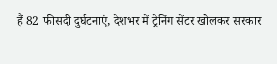हैं 82 फीसदी दुर्घटनाएं, देशभर में ट्रेनिंग सेंटर खोलकर सरकार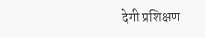देगी प्रशिक्षण